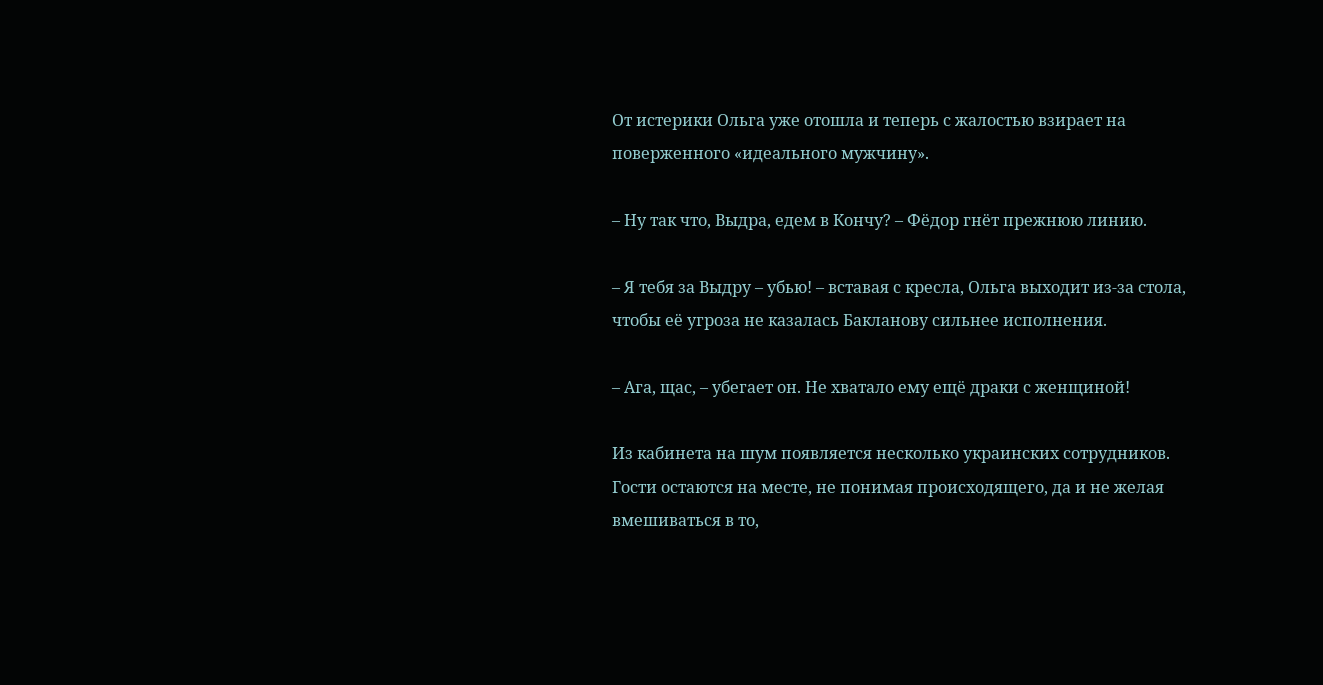От истерики Ольга уже отошла и теперь с жалостью взирает на поверженного «идеального мужчину».

– Ну так что, Выдра, едем в Кончу? – Фёдор гнёт прежнюю линию.

– Я тебя за Выдру – убью! – вставая с кресла, Ольга выходит из-за стола, чтобы её угроза не казалась Бакланову сильнее исполнения.

– Ага, щас, – убегает он. Не хватало ему ещё драки с женщиной!

Из кабинета на шум появляется несколько украинских сотрудников. Гости остаются на месте, не понимая происходящего, да и не желая вмешиваться в то,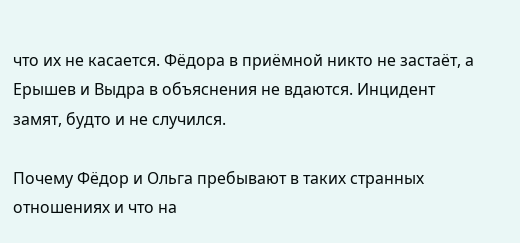что их не касается. Фёдора в приёмной никто не застаёт, а Ерышев и Выдра в объяснения не вдаются. Инцидент замят, будто и не случился.

Почему Фёдор и Ольга пребывают в таких странных отношениях и что на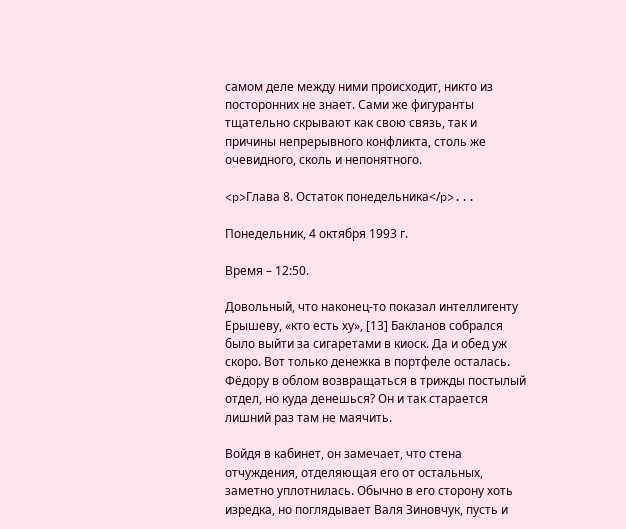самом деле между ними происходит, никто из посторонних не знает. Сами же фигуранты тщательно скрывают как свою связь, так и причины непрерывного конфликта, столь же очевидного, сколь и непонятного.

<p>Глава 8. Остаток понедельника</p>...

Понедельник, 4 октября 1993 г.

Время – 12:50.

Довольный, что наконец-то показал интеллигенту Ерышеву, «кто есть ху», [13] Бакланов собрался было выйти за сигаретами в киоск. Да и обед уж скоро. Вот только денежка в портфеле осталась. Фёдору в облом возвращаться в трижды постылый отдел, но куда денешься? Он и так старается лишний раз там не маячить.

Войдя в кабинет, он замечает, что стена отчуждения, отделяющая его от остальных, заметно уплотнилась. Обычно в его сторону хоть изредка, но поглядывает Валя Зиновчук, пусть и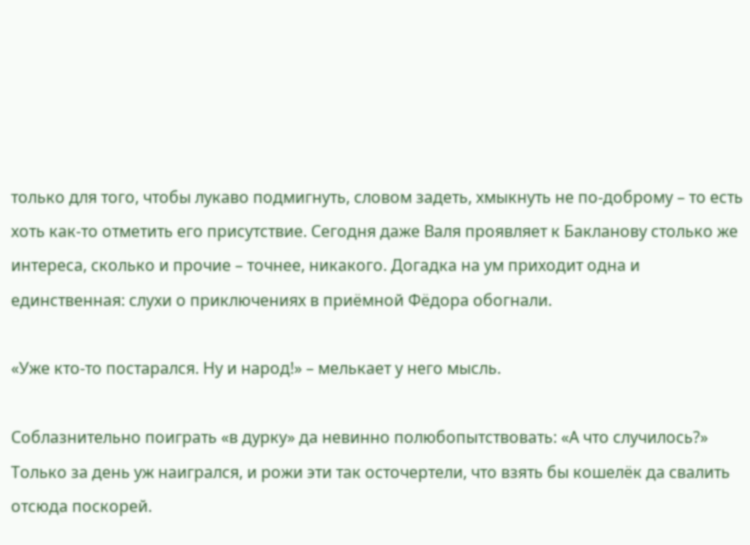только для того, чтобы лукаво подмигнуть, словом задеть, хмыкнуть не по-доброму – то есть хоть как-то отметить его присутствие. Сегодня даже Валя проявляет к Бакланову столько же интереса, сколько и прочие – точнее, никакого. Догадка на ум приходит одна и единственная: слухи о приключениях в приёмной Фёдора обогнали.

«Уже кто-то постарался. Ну и народ!» – мелькает у него мысль.

Соблазнительно поиграть «в дурку» да невинно полюбопытствовать: «А что случилось?» Только за день уж наигрался, и рожи эти так осточертели, что взять бы кошелёк да свалить отсюда поскорей.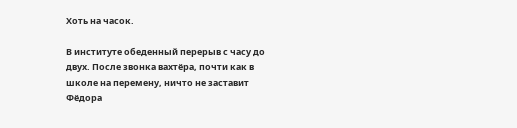Хоть на часок.

В институте обеденный перерыв с часу до двух. После звонка вахтёра, почти как в школе на перемену, ничто не заставит Фёдора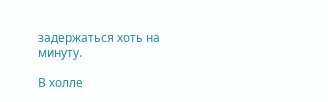задержаться хоть на минуту.

В холле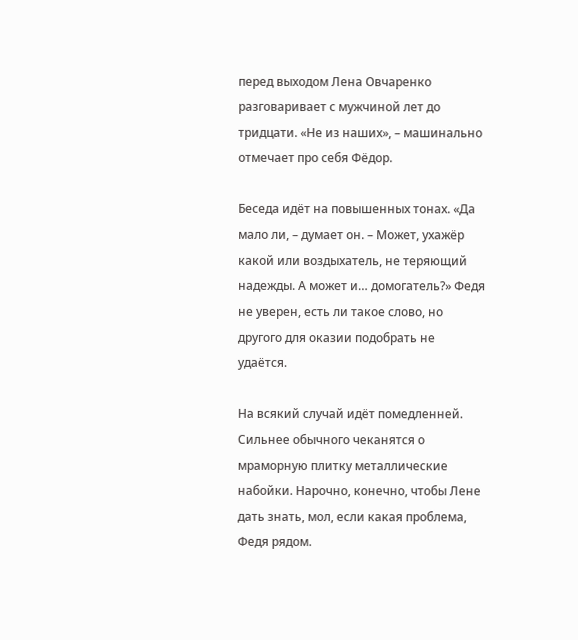перед выходом Лена Овчаренко разговаривает с мужчиной лет до тридцати. «Не из наших», – машинально отмечает про себя Фёдор.

Беседа идёт на повышенных тонах. «Да мало ли, – думает он. – Может, ухажёр какой или воздыхатель, не теряющий надежды. А может и… домогатель?» Федя не уверен, есть ли такое слово, но другого для оказии подобрать не удаётся.

На всякий случай идёт помедленней. Сильнее обычного чеканятся о мраморную плитку металлические набойки. Нарочно, конечно, чтобы Лене дать знать, мол, если какая проблема, Федя рядом.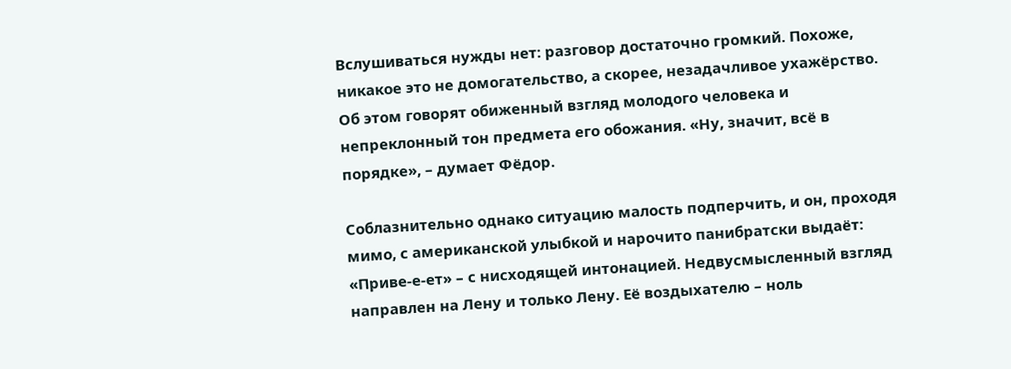Вслушиваться нужды нет: разговор достаточно громкий. Похоже, никакое это не домогательство, а скорее, незадачливое ухажёрство. Об этом говорят обиженный взгляд молодого человека и непреклонный тон предмета его обожания. «Ну, значит, всё в порядке», – думает Фёдор.

Соблазнительно однако ситуацию малость подперчить, и он, проходя мимо, с американской улыбкой и нарочито панибратски выдаёт: «Приве-е-ет» – с нисходящей интонацией. Недвусмысленный взгляд направлен на Лену и только Лену. Её воздыхателю – ноль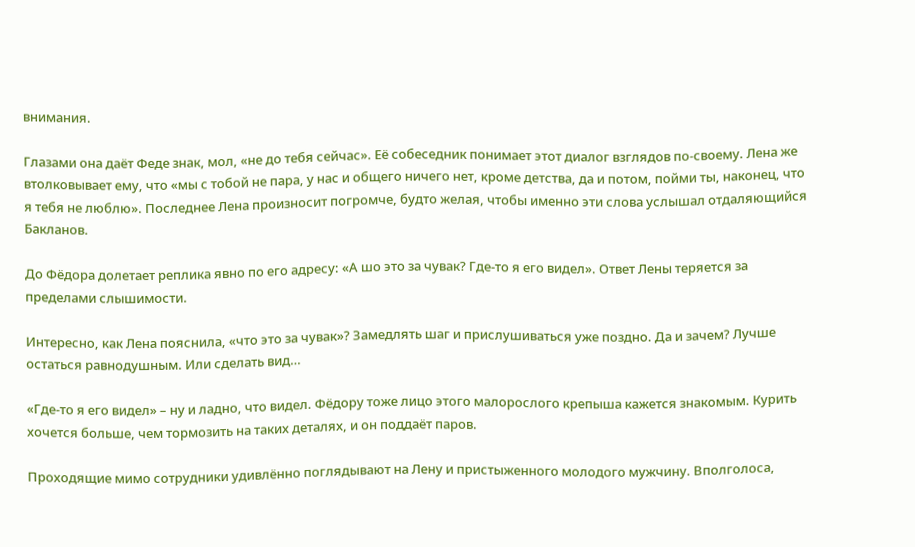внимания.

Глазами она даёт Феде знак, мол, «не до тебя сейчас». Её собеседник понимает этот диалог взглядов по-своему. Лена же втолковывает ему, что «мы с тобой не пара, у нас и общего ничего нет, кроме детства, да и потом, пойми ты, наконец, что я тебя не люблю». Последнее Лена произносит погромче, будто желая, чтобы именно эти слова услышал отдаляющийся Бакланов.

До Фёдора долетает реплика явно по его адресу: «А шо это за чувак? Где-то я его видел». Ответ Лены теряется за пределами слышимости.

Интересно, как Лена пояснила, «что это за чувак»? Замедлять шаг и прислушиваться уже поздно. Да и зачем? Лучше остаться равнодушным. Или сделать вид…

«Где-то я его видел» – ну и ладно, что видел. Фёдору тоже лицо этого малорослого крепыша кажется знакомым. Курить хочется больше, чем тормозить на таких деталях, и он поддаёт паров.

Проходящие мимо сотрудники удивлённо поглядывают на Лену и пристыженного молодого мужчину. Вполголоса,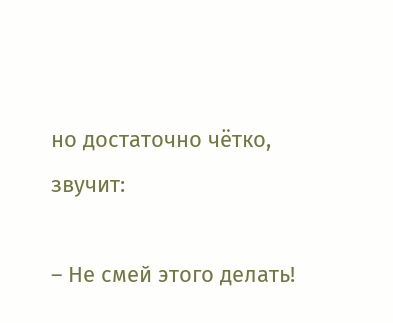но достаточно чётко, звучит:

– Не смей этого делать!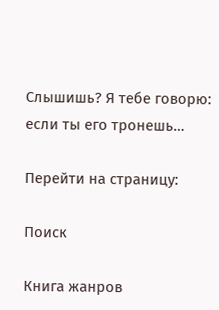Слышишь? Я тебе говорю: если ты его тронешь…

Перейти на страницу:

Поиск

Книга жанров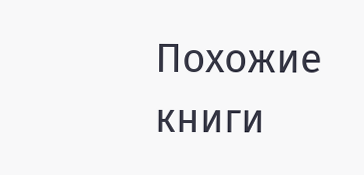Похожие книги